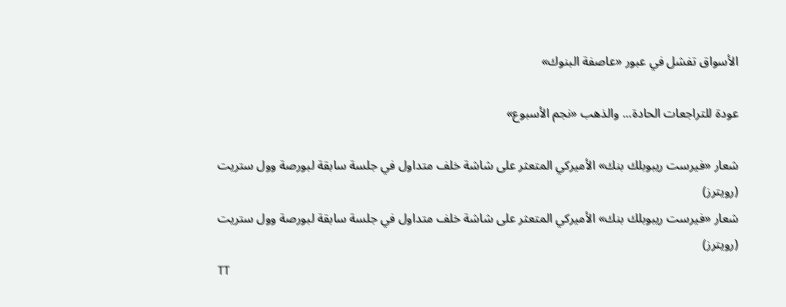الأسواق تفشل في عبور «عاصفة البنوك»

عودة للتراجعات الحادة... والذهب «نجم الأسبوع»

شعار «فيرست ريبوبلك بنك» الأميركي المتعثر على شاشة خلف متداول في جلسة سابقة لبورصة وول ستريت (رويترز)
شعار «فيرست ريبوبلك بنك» الأميركي المتعثر على شاشة خلف متداول في جلسة سابقة لبورصة وول ستريت (رويترز)
TT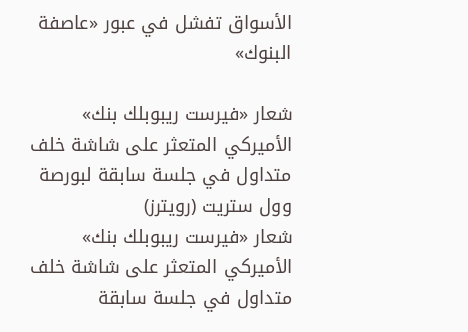الأسواق تفشل في عبور «عاصفة البنوك»

شعار «فيرست ريبوبلك بنك» الأميركي المتعثر على شاشة خلف متداول في جلسة سابقة لبورصة وول ستريت (رويترز)
شعار «فيرست ريبوبلك بنك» الأميركي المتعثر على شاشة خلف متداول في جلسة سابقة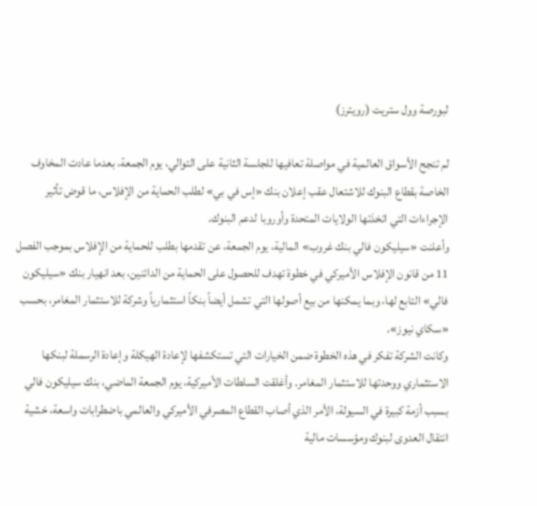لبورصة وول ستريت (رويترز)

لم تنجح الأسواق العالمية في مواصلة تعافيها للجلسة الثانية على التوالي، يوم الجمعة، بعدما عادت المخاوف الخاصة بقطاع البنوك للاشتعال عقب إعلان بنك «إس في بي» لطلب الحماية من الإفلاس، ما قوض تأثير الإجراءات التي اتخذتها الولايات المتحدة وأوروبا لدعم البنوك.
وأعلنت «سيليكون فالي بنك غروب» المالية، يوم الجمعة، عن تقدمها بطلب للحماية من الإفلاس بموجب الفصل 11 من قانون الإفلاس الأميركي في خطوة تهدف للحصول على الحماية من الدائنين، بعد انهيار بنك «سيليكون فالي» التابع لها، وبما يمكنها من بيع أصولها التي تشمل أيضاً بنكاً استثمارياً وشركة للاستثمار المغامر، بحسب «سكاي نيوز».
وكانت الشركة تفكر في هذه الخطوة ضمن الخيارات التي تستكشفها لإعادة الهيكلة وإعادة الرسملة لبنكها الاستثماري ووحدتها للاستثمار المغامر. وأغلقت السلطات الأميركية، يوم الجمعة الماضي، بنك سيليكون فالي بسبب أزمة كبيرة في السيولة، الأمر الذي أصاب القطاع المصرفي الأميركي والعالمي باضطرابات واسعة، خشية انتقال العدوى لبنوك ومؤسسات مالية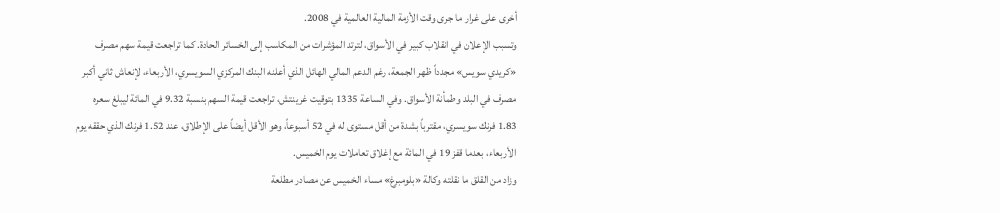أخرى على غرار ما جرى وقت الأزمة المالية العالمية في 2008.
وتسبب الإعلان في انقلاب كبير في الأسواق، لترتد المؤشرات من المكاسب إلى الخسائر الحادة. كما تراجعت قيمة سهم مصرف «كريدي سويس» مجدداً ظهر الجمعة، رغم الدعم المالي الهائل الذي أعلنه البنك المركزي السويسري، الأربعاء، لإنعاش ثاني أكبر مصرف في البلد وطمأنة الأسواق. وفي الساعة 1335 بتوقيت غرينتش، تراجعت قيمة السهم بنسبة 9.32 في المائة ليبلغ سعره 1.83 فرنك سويسري، مقترباً بشدة من أقل مستوى له في 52 أسبوعاً، وهو الأقل أيضاً على الإطلاق، عند 1.52 فرنك الذي حققه يوم الأربعاء، بعدما قفز 19 في المائة مع إغلاق تعاملات يوم الخميس.
وزاد من القلق ما نقلته وكالة «بلومبرغ» مساء الخميس عن مصادر مطلعة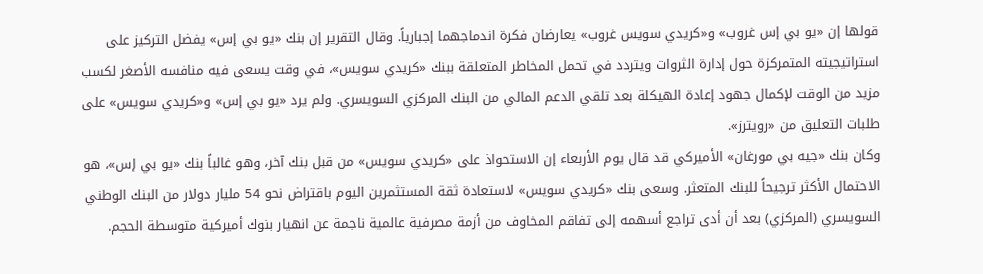قولها إن «يو بي إس غروب» و«كريدي سويس غروب» يعارضان فكرة اندماجهما إجبارياً. وقال التقرير إن بنك «يو بي إس» يفضل التركيز على استراتيجيته المتمركزة حول إدارة الثروات ويتردد في تحمل المخاطر المتعلقة ببنك «كريدي سويس»، في وقت يسعى فيه منافسه الأصغر لكسب مزيد من الوقت لإكمال جهود إعادة الهيكلة بعد تلقي الدعم المالي من البنك المركزي السويسري. ولم يرد «يو بي إس» و«كريدي سويس» على طلبات التعليق من «رويترز».
وكان بنك «جيه بي مورغان» الأميركي قد قال يوم الأربعاء إن الاستحواذ على «كريدي سويس» من قبل بنك آخر، وهو غالباً بنك «يو بي إس»، هو الاحتمال الأكثر ترجيحاً للبنك المتعثر. وسعى بنك «كريدي سويس» لاستعادة ثقة المستثمرين اليوم باقتراض نحو 54 مليار دولار من البنك الوطني السويسري (المركزي) بعد أن أدى تراجع أسهمه إلى تفاقم المخاوف من أزمة مصرفية عالمية ناجمة عن انهيار بنوك أميركية متوسطة الحجم.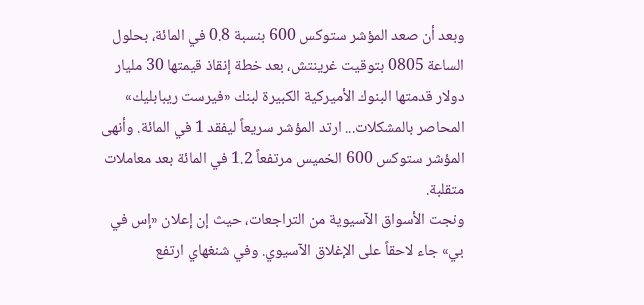وبعد أن صعد المؤشر ستوكس 600 بنسبة 0.8 في المائة، بحلول الساعة 0805 بتوقيت غرينتش، بعد خطة إنقاذ قيمتها 30 مليار دولار قدمتها البنوك الأميركية الكبيرة لبنك «فيرست ريبابليك» المحاصر بالمشكلات... ارتد المؤشر سريعاً ليفقد 1 في المائة. وأنهى المؤشر ستوكس 600 الخميس مرتفعاً 1.2 في المائة بعد معاملات متقلبة.
ونجت الأسواق الآسيوية من التراجعات، حيث إن إعلان «إس في بي» جاء لاحقاً على الإغلاق الآسيوي. وفي شنغهاي ارتفع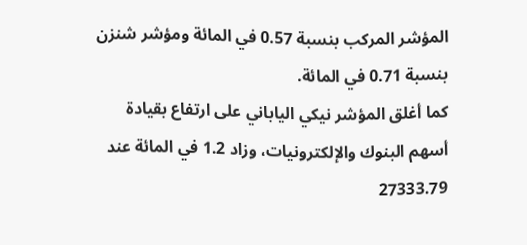المؤشر المركب بنسبة 0.57 في المائة ومؤشر شنزن بنسبة 0.71 في المائة.
كما أغلق المؤشر نيكي الياباني على ارتفاع بقيادة أسهم البنوك والإلكترونيات، وزاد 1.2 في المائة عند 27333.79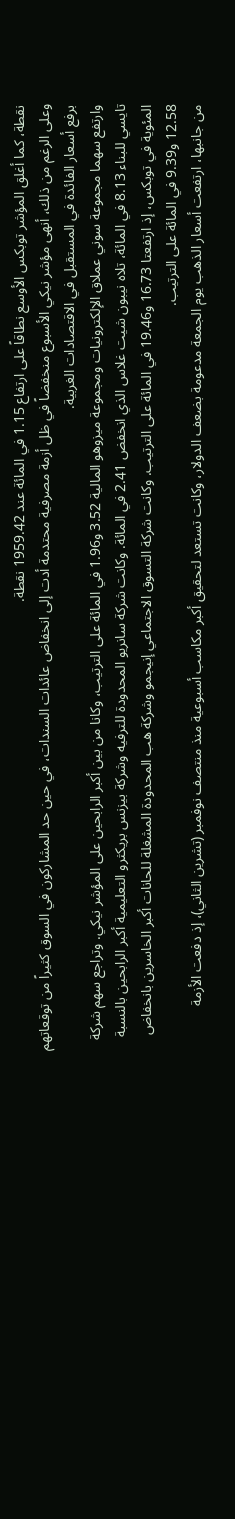نقطة، كما أغلق المؤشر توبكس الأوسع نطاقاً على ارتفاع 1.15 في المائة عند 1959.42 نقطة.
وعلى الرغم من ذلك، أنهى مؤشر نيكي الأسبوع منخفضاً في ظل أزمة مصرفية محتدمة أدت إلى انخفاض عائدات السندات، في حين حد المشاركون في السوق كثيراً من توقعاتهم برفع أسعار الفائدة في المستقبل في الاقتصادات الغربية.
وارتفع سهما مجموعة سوني عملاق الإلكترونيات ومجموعة ميزوهو المالية 3.52 و1.96 في المائة على الترتيب، وكانا من بين أكبر الرابحين على المؤشر نيكي. وتراجع سهم شركة تايسي للبناء 8.13 في المائة، تلاه نيبون شيت غلاس الذي انخفض 2.41 في المائة. وكانت شركة سانريو المحدودة للترفيه وشركة بيزنس بريكثرو التعليمية أكبر الرابحين بالنسبة المئوية في توبكس، إذ ارتفعتا 16.73 و19.46 في المائة على الترتيب. وكانت شركة التسوق الاجتماعي إنيجمو وشركة هب المحدودة المشغلة للحانات أكبر الخاسرين بانخفاض 12.58 و9.39 في المائة على الترتيب.
من جانبها، ارتفعت أسعار الذهب يوم الجمعة مدعومة بضعف الدولار، وكانت تستعد لتحقيق أكبر مكاسب أسبوعية منذ منتصف نوفمبر (تشرين الثاني)، إذ دفعت الأزمة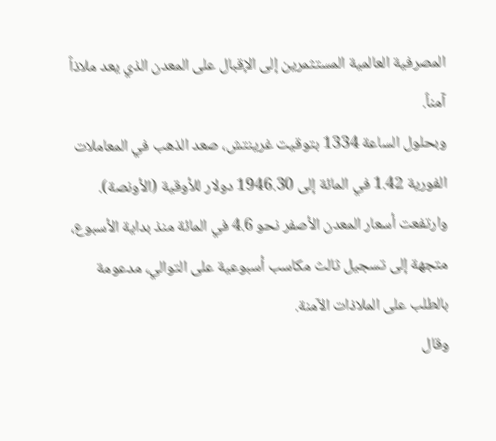المصرفية العالمية المستثمرين إلى الإقبال على المعدن الذي يعد ملاذاً آمناً.
وبحلول الساعة 1334 بتوقيت غرينتش، صعد الذهب في المعاملات الفورية 1.42 في المائة إلى 1946.30 دولار للأوقية (الأونصة). وارتفعت أسعار المعدن الأصفر نحو 4.6 في المائة منذ بداية الأسبوع، متجهة إلى تسجيل ثالث مكاسب أسبوعية على التوالي، مدعومة بالطلب على الملاذات الآمنة.
وقال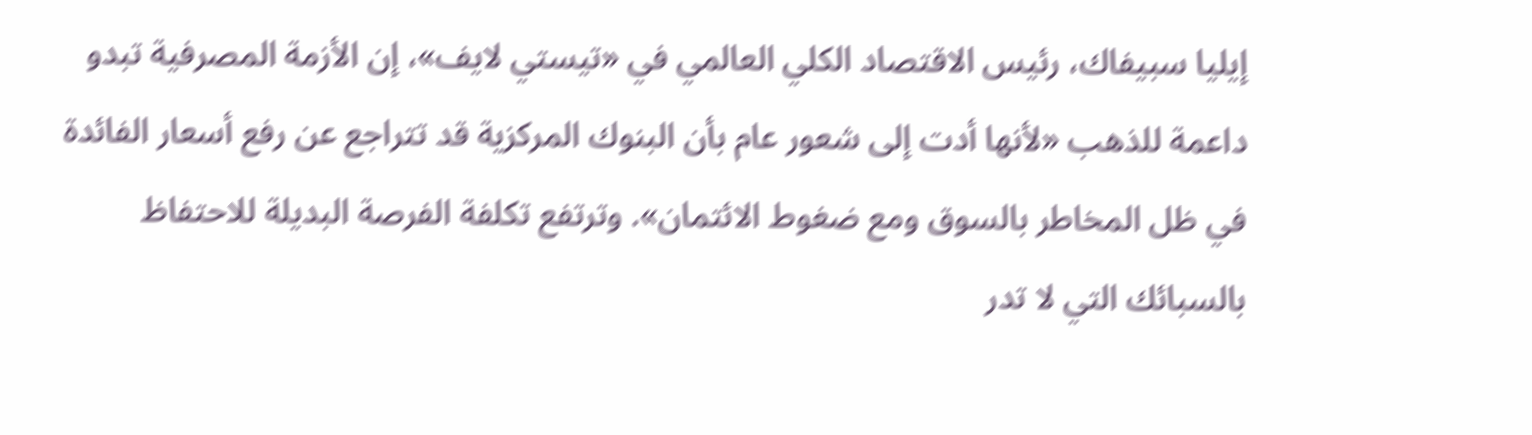إيليا سبيفاك، رئيس الاقتصاد الكلي العالمي في «تيستي لايف»، إن الأزمة المصرفية تبدو داعمة للذهب «لأنها أدت إلى شعور عام بأن البنوك المركزية قد تتراجع عن رفع أسعار الفائدة في ظل المخاطر بالسوق ومع ضغوط الائتمان». وترتفع تكلفة الفرصة البديلة للاحتفاظ بالسبائك التي لا تدر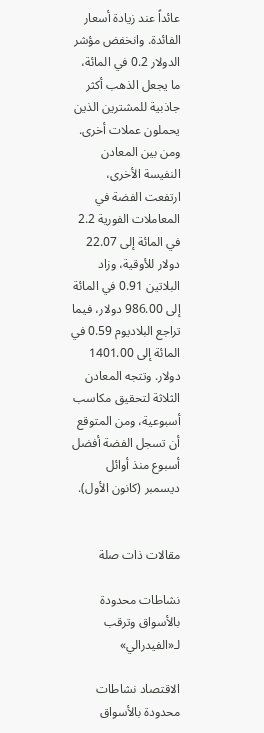عائداً عند زيادة أسعار الفائدة. وانخفض مؤشر الدولار 0.2 في المائة، ما يجعل الذهب أكثر جاذبية للمشترين الذين يحملون عملات أخرى.
ومن بين المعادن النفيسة الأخرى، ارتفعت الفضة في المعاملات الفورية 2.2 في المائة إلى 22.07 دولار للأوقية، وزاد البلاتين 0.91 في المائة إلى 986.00 دولار، فيما تراجع البلاديوم 0.59 في المائة إلى 1401.00 دولار. وتتجه المعادن الثلاثة لتحقيق مكاسب أسبوعية، ومن المتوقع أن تسجل الفضة أفضل أسبوع منذ أوائل ديسمبر (كانون الأول).


مقالات ذات صلة

نشاطات محدودة بالأسواق وترقب لـ«الفيدرالي»

الاقتصاد نشاطات محدودة بالأسواق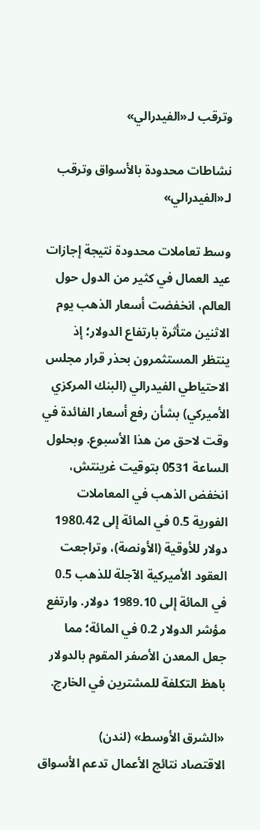وترقب لـ«الفيدرالي»

نشاطات محدودة بالأسواق وترقب لـ«الفيدرالي»

وسط تعاملات محدودة نتيجة إجازات عيد العمال في كثير من الدول حول العالم، انخفضت أسعار الذهب يوم الاثنين متأثرة بارتفاع الدولار؛ إذ ينتظر المستثمرون بحذر قرار مجلس الاحتياطي الفيدرالي (البنك المركزي الأميركي) بشأن رفع أسعار الفائدة في وقت لاحق من هذا الأسبوع. وبحلول الساعة 0531 بتوقيت غرينتش، انخفض الذهب في المعاملات الفورية 0.5 في المائة إلى 1980.42 دولار للأوقية (الأونصة)، وتراجعت العقود الأميركية الآجلة للذهب 0.5 في المائة إلى 1989.10 دولار. وارتفع مؤشر الدولار 0.2 في المائة؛ مما جعل المعدن الأصفر المقوم بالدولار باهظ التكلفة للمشترين في الخارج.

«الشرق الأوسط» (لندن)
الاقتصاد نتائج الأعمال تدعم الأسواق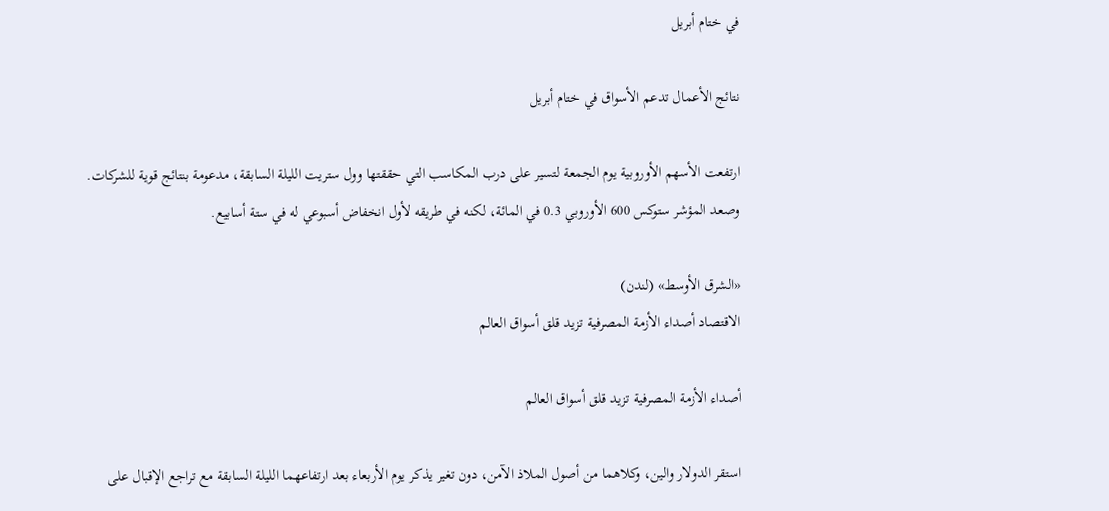في ختام أبريل

نتائج الأعمال تدعم الأسواق في ختام أبريل

ارتفعت الأسهم الأوروبية يوم الجمعة لتسير على درب المكاسب التي حققتها وول ستريت الليلة السابقة، مدعومة بنتائج قوية للشركات. وصعد المؤشر ستوكس 600 الأوروبي 0.3 في المائة، لكنه في طريقه لأول انخفاض أسبوعي له في ستة أسابيع.

«الشرق الأوسط» (لندن)
الاقتصاد أصداء الأزمة المصرفية تزيد قلق أسواق العالم

أصداء الأزمة المصرفية تزيد قلق أسواق العالم

استقر الدولار والين، وكلاهما من أصول الملاذ الآمن، دون تغير يذكر يوم الأربعاء بعد ارتفاعهما الليلة السابقة مع تراجع الإقبال على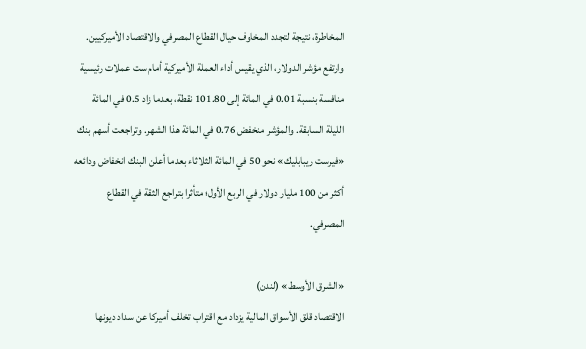المخاطرة، نتيجة لتجدد المخاوف حيال القطاع المصرفي والاقتصاد الأميركيين. وارتفع مؤشر الدولار، الذي يقيس أداء العملة الأميركية أمام ست عملات رئيسية منافسة بنسبة 0.01 في المائة إلى 101.80 نقطة، بعدما زاد 0.5 في المائة الليلة السابقة. والمؤشر منخفض 0.76 في المائة هذا الشهر. وتراجعت أسهم بنك «فيرست ريبابليك» نحو 50 في المائة الثلاثاء بعدما أعلن البنك انخفاض ودائعه أكثر من 100 مليار دولار في الربع الأول؛ متأثرا بتراجع الثقة في القطاع المصرفي.

«الشرق الأوسط» (لندن)
الاقتصاد قلق الأسواق المالية يزداد مع اقتراب تخلف أميركا عن سداد ديونها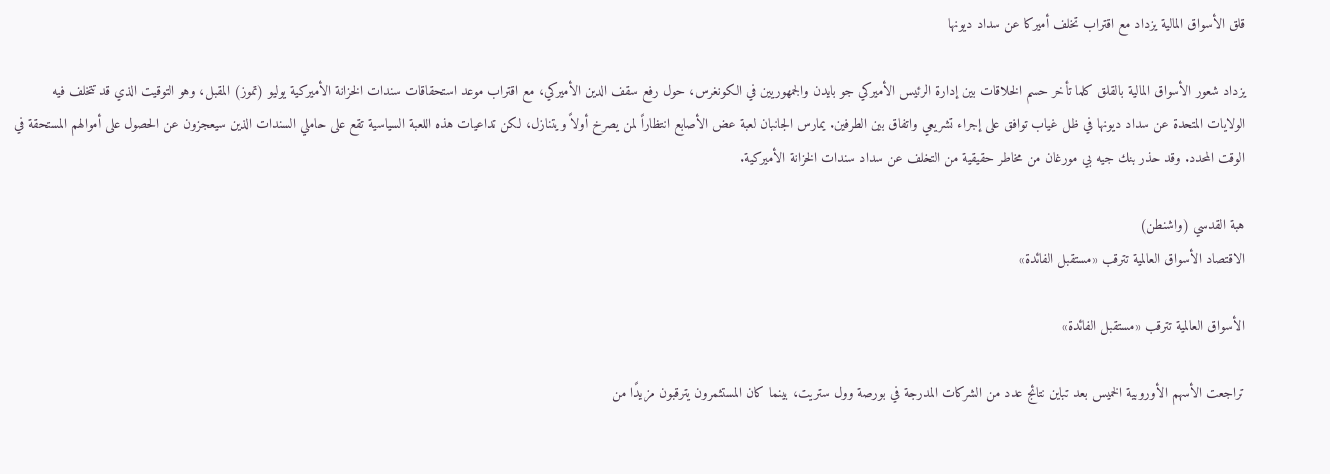قلق الأسواق المالية يزداد مع اقتراب تخلف أميركا عن سداد ديونها

يزداد شعور الأسواق المالية بالقلق كلما تأخر حسم الخلاقات بين إدارة الرئيس الأميركي جو بايدن والجمهوريين في الكونغرس، حول رفع سقف الدين الأميركي، مع اقتراب موعد استحقاقات سندات الخزانة الأميركية يوليو (تموز) المقبل، وهو التوقيت الذي قد تتخلف فيه الولايات المتحدة عن سداد ديونها في ظل غياب توافق على إجراء تشريعي واتفاق بين الطرفين. يمارس الجانبان لعبة عض الأصابع انتظاراً لمن يصرخ أولاً ويتنازل، لكن تداعيات هذه اللعبة السياسية تقع على حاملي السندات الذين سيعجزون عن الحصول على أموالهم المستحقة في الوقت المحدد. وقد حذر بنك جيه بي مورغان من مخاطر حقيقية من التخلف عن سداد سندات الخزانة الأميركية.

هبة القدسي (واشنطن)
الاقتصاد الأسواق العالمية تترقب «مستقبل الفائدة»

الأسواق العالمية تترقب «مستقبل الفائدة»

تراجعت الأسهم الأوروبية الخميس بعد تباين نتائج عدد من الشركات المدرجة في بورصة وول ستريت، بينما كان المستثمرون يترقبون مزيدًا من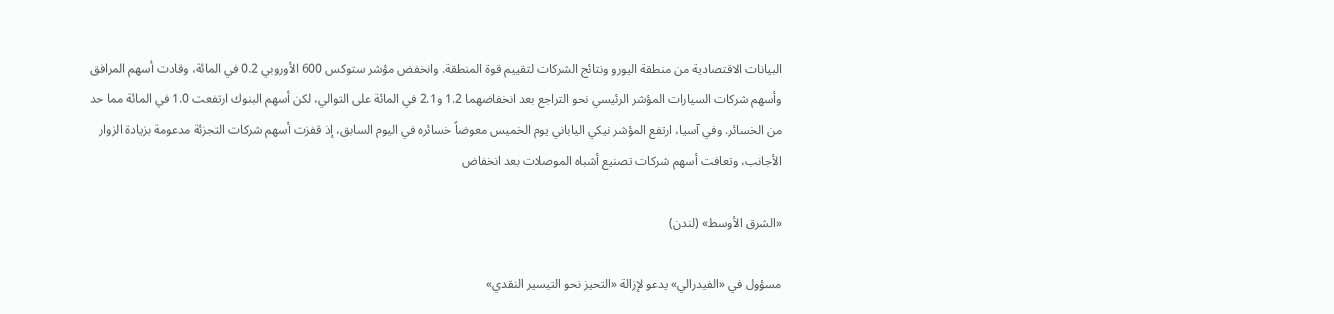البيانات الاقتصادية من منطقة اليورو ونتائج الشركات لتقييم قوة المنطقة. وانخفض مؤشر ستوكس 600 الأوروبي 0.2 في المائة، وقادت أسهم المرافق وأسهم شركات السيارات المؤشر الرئيسي نحو التراجع بعد انخفاضهما 1.2 و2.1 في المائة على التوالي، لكن أسهم البنوك ارتفعت 1.0 في المائة مما حد من الخسائر. وفي آسيا، ارتفع المؤشر نيكي الياباني يوم الخميس معوضاً خسائره في اليوم السابق، إذ قفزت أسهم شركات التجزئة مدعومة بزيادة الزوار الأجانب، وتعافت أسهم شركات تصنيع أشباه الموصلات بعد انخفاض

«الشرق الأوسط» (لندن)

مسؤول في «الفيدرالي» يدعو لإزالة «التحيز نحو التيسير النقدي»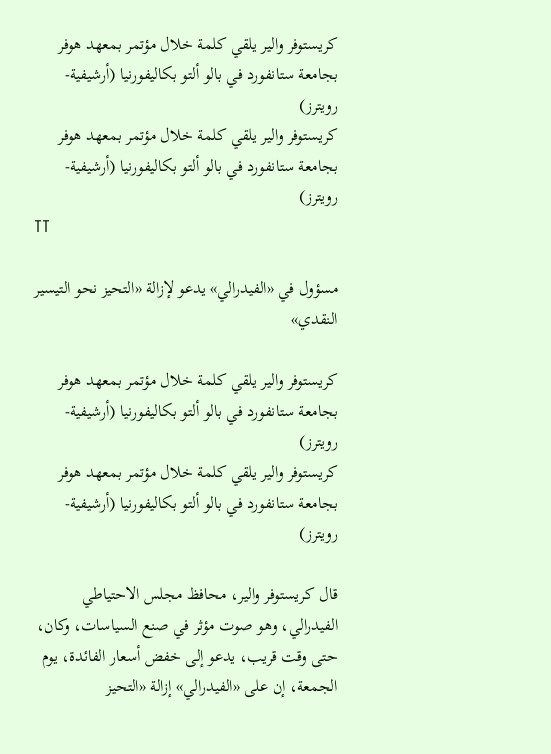كريستوفر والير يلقي كلمة خلال مؤتمر بمعهد هوفر بجامعة ستانفورد في بالو ألتو بكاليفورنيا (أرشيفية-رويترز)
كريستوفر والير يلقي كلمة خلال مؤتمر بمعهد هوفر بجامعة ستانفورد في بالو ألتو بكاليفورنيا (أرشيفية-رويترز)
TT

مسؤول في «الفيدرالي» يدعو لإزالة «التحيز نحو التيسير النقدي»

كريستوفر والير يلقي كلمة خلال مؤتمر بمعهد هوفر بجامعة ستانفورد في بالو ألتو بكاليفورنيا (أرشيفية-رويترز)
كريستوفر والير يلقي كلمة خلال مؤتمر بمعهد هوفر بجامعة ستانفورد في بالو ألتو بكاليفورنيا (أرشيفية-رويترز)

قال كريستوفر والير، محافظ مجلس الاحتياطي الفيدرالي، وهو صوت مؤثر في صنع السياسات، وكان، حتى وقت قريب، يدعو إلى خفض أسعار الفائدة، يوم الجمعة، إن على «الفيدرالي» إزالة «التحيز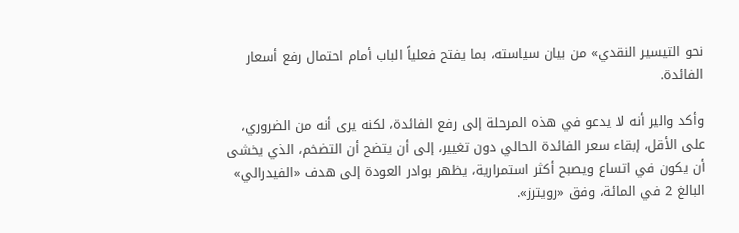نحو التيسير النقدي» من بيان سياسته، بما يفتح فعلياً الباب أمام احتمال رفع أسعار الفائدة.

وأكد والير أنه لا يدعو في هذه المرحلة إلى رفع الفائدة، لكنه يرى أنه من الضروري، على الأقل، إبقاء سعر الفائدة الحالي دون تغيير، إلى أن يتضح أن التضخم، الذي يخشى أن يكون في اتساع ويصبح أكثر استمرارية، يظهر بوادر العودة إلى هدف «الفيدرالي» البالغ 2 في المائة، وفق «رويترز».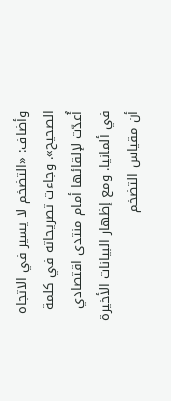وأضاف: «التضخم لا يسير في الاتجاه الصحيح». وجاءت تصريحاته في كلمة أُعدّت لإلقائها أمام منتدى اقتصادي في ألمانيا. ومع إظهار البيانات الأخيرة أن مقياس التضخم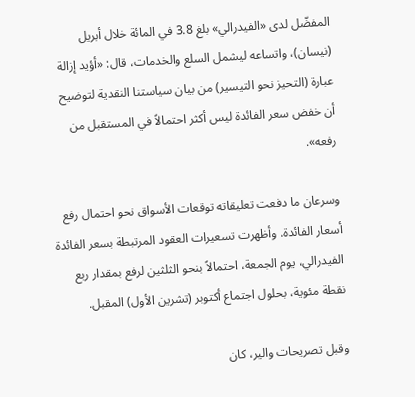المفضّل لدى «الفيدرالي» بلغ 3.8 في المائة خلال أبريل (نيسان)، واتساعه ليشمل السلع والخدمات، قال: «أؤيد إزالة عبارة (التحيز نحو التيسير) من بيان سياستنا النقدية لتوضيح أن خفض سعر الفائدة ليس أكثر احتمالاً في المستقبل من رفعه».

وسرعان ما دفعت تعليقاته توقعات الأسواق نحو احتمال رفع أسعار الفائدة. وأظهرت تسعيرات العقود المرتبطة بسعر الفائدة الفيدرالي، يوم الجمعة، احتمالاً بنحو الثلثين لرفع بمقدار ربع نقطة مئوية، بحلول اجتماع أكتوبر (تشرين الأول) المقبل.

وقبل تصريحات والير، كان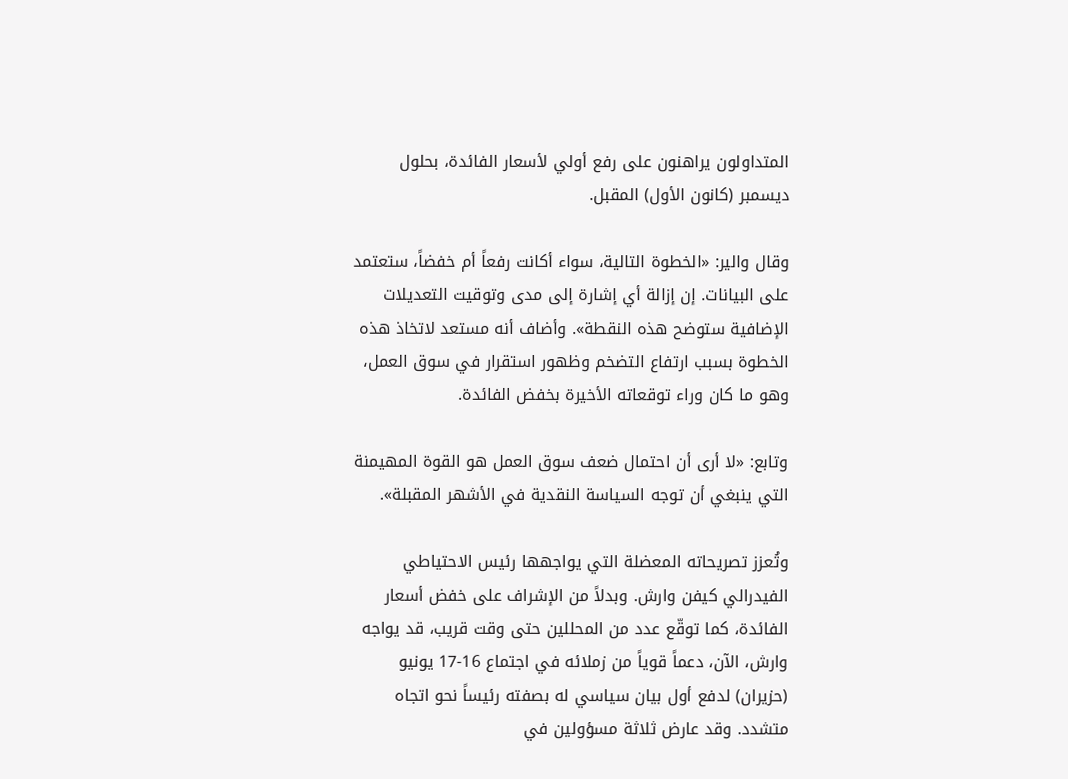المتداولون يراهنون على رفع أولي لأسعار الفائدة، بحلول ديسمبر (كانون الأول) المقبل.

وقال والير: «الخطوة التالية، سواء أكانت رفعاً أم خفضاً، ستعتمد على البيانات. إن إزالة أي إشارة إلى مدى وتوقيت التعديلات الإضافية ستوضح هذه النقطة». وأضاف أنه مستعد لاتخاذ هذه الخطوة بسبب ارتفاع التضخم وظهور استقرار في سوق العمل، وهو ما كان وراء توقعاته الأخيرة بخفض الفائدة.

وتابع: «لا أرى أن احتمال ضعف سوق العمل هو القوة المهيمنة التي ينبغي أن توجه السياسة النقدية في الأشهر المقبلة».

وتُعزز تصريحاته المعضلة التي يواجهها رئيس الاحتياطي الفيدرالي كيفن وارش. وبدلاً من الإشراف على خفض أسعار الفائدة، كما توقّع عدد من المحللين حتى وقت قريب، قد يواجه وارش، الآن، دعماً قوياً من زملائه في اجتماع 16-17 يونيو (حزيران) لدفع أول بيان سياسي له بصفته رئيساً نحو اتجاه متشدد. وقد عارض ثلاثة مسؤولين في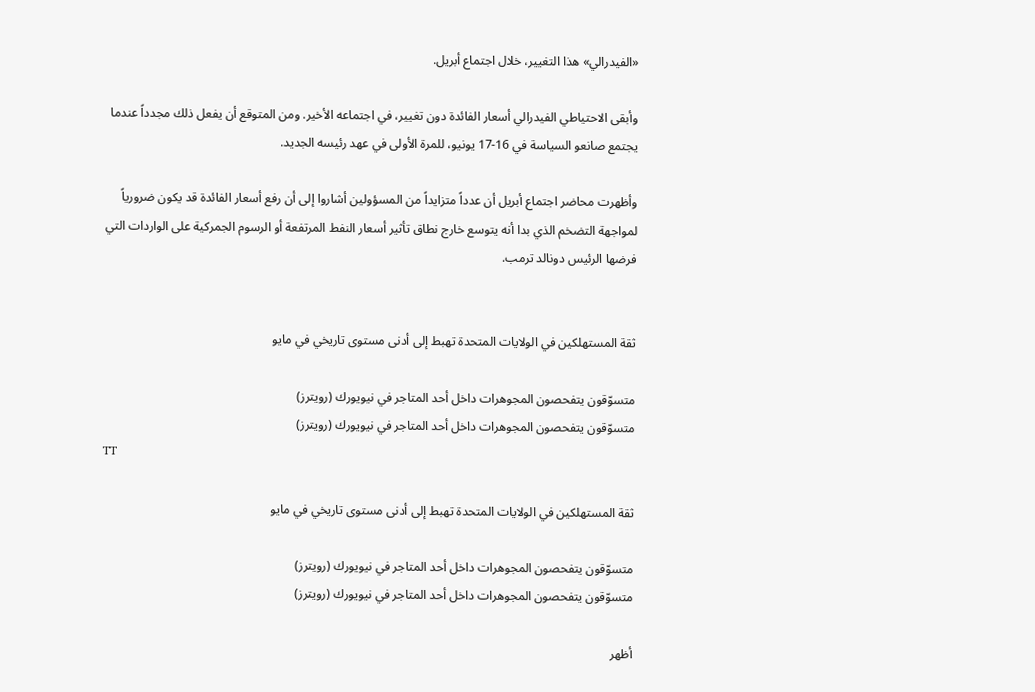«الفيدرالي» هذا التغيير، خلال اجتماع أبريل.

وأبقى الاحتياطي الفيدرالي أسعار الفائدة دون تغيير، في اجتماعه الأخير. ومن المتوقع أن يفعل ذلك مجدداً عندما يجتمع صانعو السياسة في 16-17 يونيو، للمرة الأولى في عهد رئيسه الجديد.

وأظهرت محاضر اجتماع أبريل أن عدداً متزايداً من المسؤولين أشاروا إلى أن رفع أسعار الفائدة قد يكون ضرورياً لمواجهة التضخم الذي بدا أنه يتوسع خارج نطاق تأثير أسعار النفط المرتفعة أو الرسوم الجمركية على الواردات التي فرضها الرئيس دونالد ترمب.


ثقة المستهلكين في الولايات المتحدة تهبط إلى أدنى مستوى تاريخي في مايو

متسوّقون يتفحصون المجوهرات داخل أحد المتاجر في نيويورك (رويترز)
متسوّقون يتفحصون المجوهرات داخل أحد المتاجر في نيويورك (رويترز)
TT

ثقة المستهلكين في الولايات المتحدة تهبط إلى أدنى مستوى تاريخي في مايو

متسوّقون يتفحصون المجوهرات داخل أحد المتاجر في نيويورك (رويترز)
متسوّقون يتفحصون المجوهرات داخل أحد المتاجر في نيويورك (رويترز)

أظهر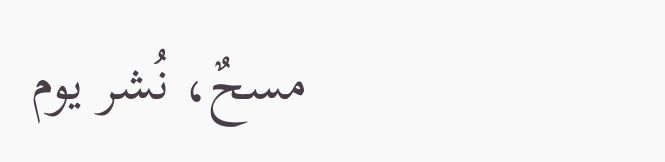مسحٌ، نُشر يوم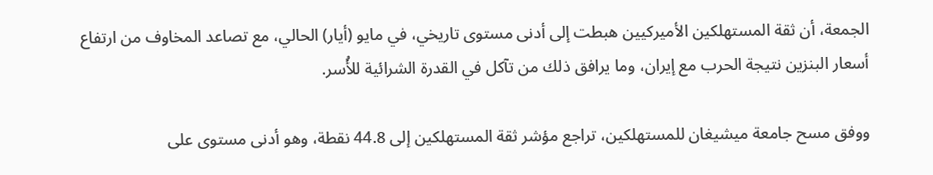الجمعة، أن ثقة المستهلكين الأميركيين هبطت إلى أدنى مستوى تاريخي، في مايو (أيار) الحالي، مع تصاعد المخاوف من ارتفاع أسعار البنزين نتيجة الحرب مع إيران، وما يرافق ذلك من تآكل في القدرة الشرائية للأُسر.

ووفق مسح جامعة ميشيغان للمستهلكين، تراجع مؤشر ثقة المستهلكين إلى 44.8 نقطة، وهو أدنى مستوى على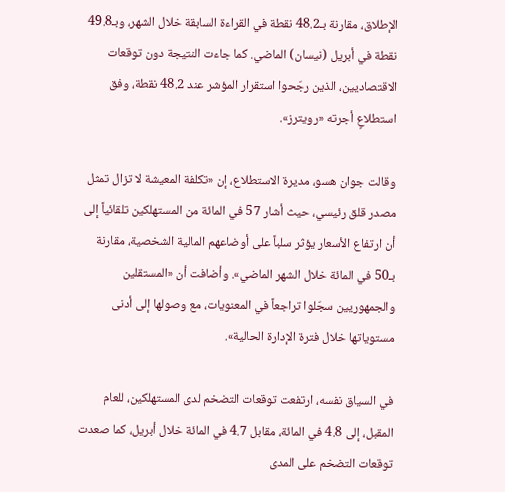الإطلاق، مقارنة بـ48.2 نقطة في القراءة السابقة خلال الشهر، وبـ49.8 نقطة في أبريل (نيسان) الماضي. كما جاءت النتيجة دون توقعات الاقتصاديين، الذين رجّحوا استقرار المؤشر عند 48.2 نقطة، وفق استطلاعٍ أجرته «رويترز».

وقالت جوان هسو، مديرة الاستطلاع، إن «تكلفة المعيشة لا تزال تمثل مصدر قلق رئيسي، حيث أشار 57 في المائة من المستهلكين تلقائياً إلى أن ارتفاع الأسعار يؤثر سلباً على أوضاعهم المالية الشخصية، مقارنة بـ50 في المائة خلال الشهر الماضي». وأضافت أن «المستقلين والجمهوريين سجّلوا تراجعاً في المعنويات، مع وصولها إلى أدنى مستوياتها خلال فترة الإدارة الحالية».

في السياق نفسه، ارتفعت توقعات التضخم لدى المستهلكين، للعام المقبل، إلى 4.8 في المائة، مقابل 4.7 في المائة خلال أبريل، كما صعدت توقعات التضخم على المدى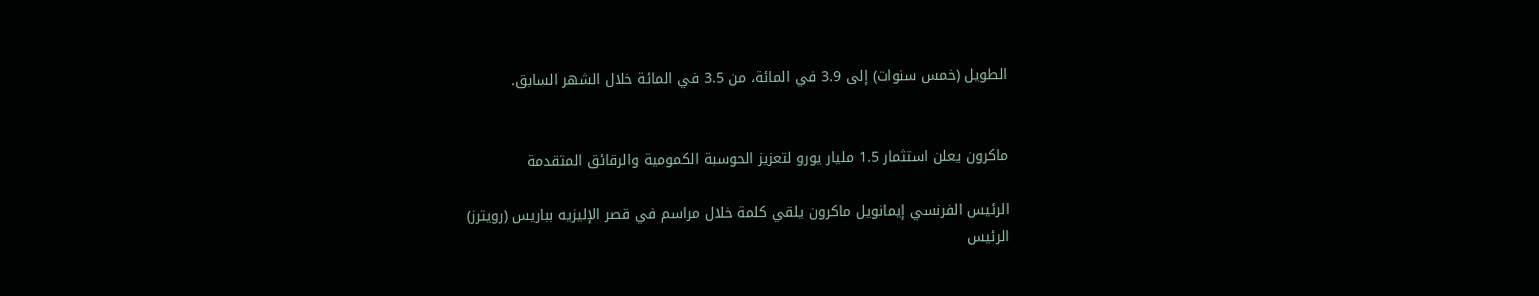الطويل (خمس سنوات) إلى 3.9 في المائة، من 3.5 في المائة خلال الشهر السابق.


ماكرون يعلن استثمار 1.5 مليار يورو لتعزيز الحوسبة الكمومية والرقائق المتقدمة

الرئيس الفرنسي إيمانويل ماكرون يلقي كلمة خلال مراسم في قصر الإليزيه بباريس (رويترز)
الرئيس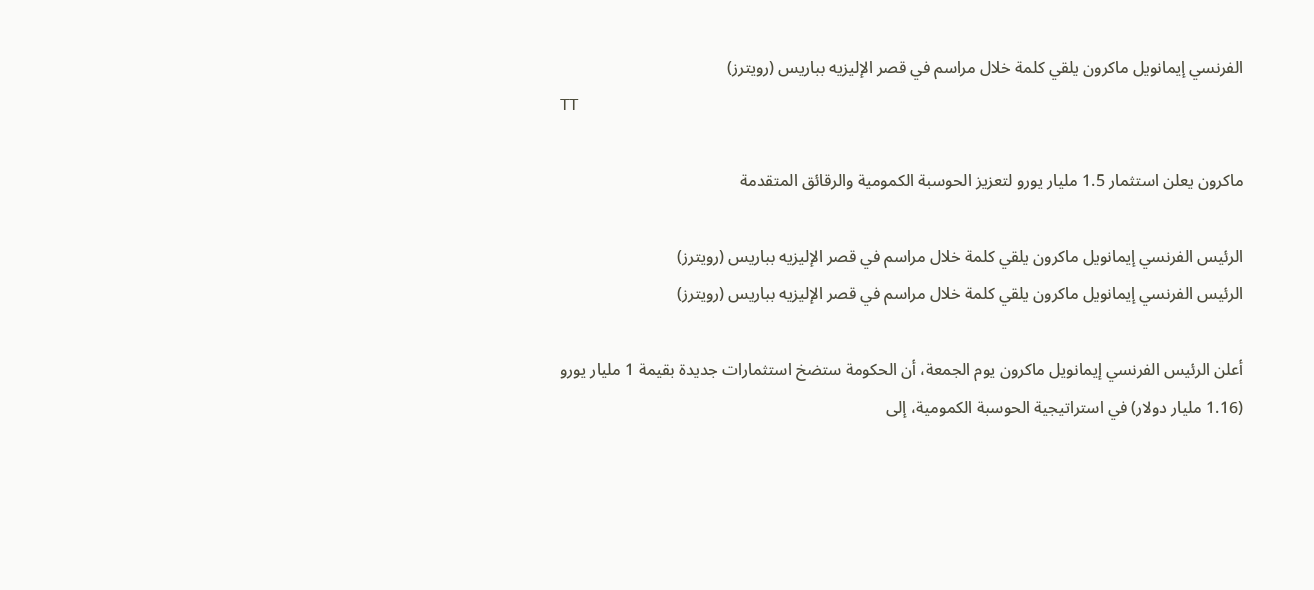الفرنسي إيمانويل ماكرون يلقي كلمة خلال مراسم في قصر الإليزيه بباريس (رويترز)
TT

ماكرون يعلن استثمار 1.5 مليار يورو لتعزيز الحوسبة الكمومية والرقائق المتقدمة

الرئيس الفرنسي إيمانويل ماكرون يلقي كلمة خلال مراسم في قصر الإليزيه بباريس (رويترز)
الرئيس الفرنسي إيمانويل ماكرون يلقي كلمة خلال مراسم في قصر الإليزيه بباريس (رويترز)

أعلن الرئيس الفرنسي إيمانويل ماكرون يوم الجمعة، أن الحكومة ستضخ استثمارات جديدة بقيمة 1 مليار يورو (1.16 مليار دولار) في استراتيجية الحوسبة الكمومية، إلى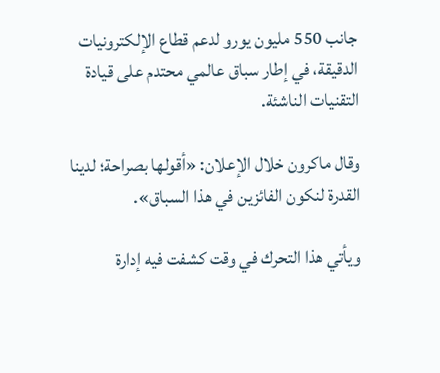جانب 550 مليون يورو لدعم قطاع الإلكترونيات الدقيقة، في إطار سباق عالمي محتدم على قيادة التقنيات الناشئة.

وقال ماكرون خلال الإعلان: «أقولها بصراحة؛ لدينا القدرة لنكون الفائزين في هذا السباق».

ويأتي هذا التحرك في وقت كشفت فيه إدارة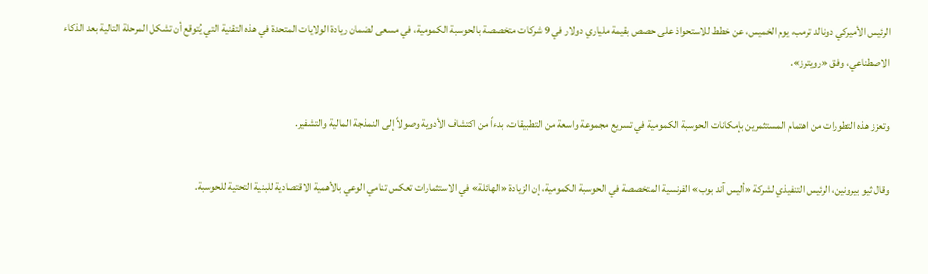الرئيس الأميركي دونالد ترمب، يوم الخميس، عن خطط للاستحواذ على حصص بقيمة ملياري دولار في 9 شركات متخصصة بالحوسبة الكمومية، في مسعى لضمان ريادة الولايات المتحدة في هذه التقنية التي يُتوقع أن تشكل المرحلة التالية بعد الذكاء الاصطناعي، وفق «رويترز».

وتعزز هذه التطورات من اهتمام المستثمرين بإمكانات الحوسبة الكمومية في تسريع مجموعة واسعة من التطبيقات، بدءاً من اكتشاف الأدوية وصولاً إلى النمذجة المالية والتشفير.

وقال ثيو بيرونين، الرئيس التنفيذي لشركة «أليس آند بوب» الفرنسية المتخصصة في الحوسبة الكمومية، إن الزيادة «الهائلة» في الاستثمارات تعكس تنامي الوعي بالأهمية الاقتصادية للبنية التحتية للحوسبة.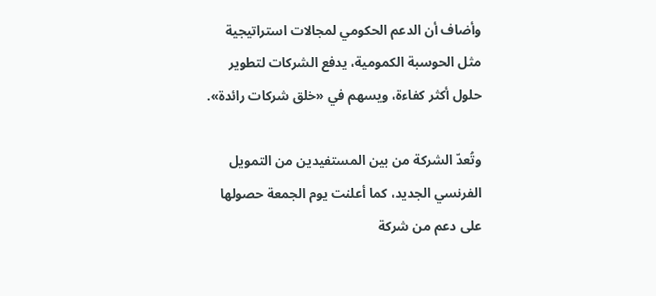وأضاف أن الدعم الحكومي لمجالات استراتيجية مثل الحوسبة الكمومية، يدفع الشركات لتطوير حلول أكثر كفاءة، ويسهم في «خلق شركات رائدة».

وتُعدّ الشركة من بين المستفيدين من التمويل الفرنسي الجديد، كما أعلنت يوم الجمعة حصولها على دعم من شركة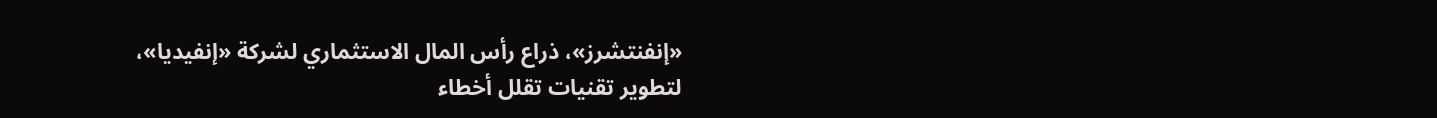«إنفنتشرز»، ذراع رأس المال الاستثماري لشركة «إنفيديا»، لتطوير تقنيات تقلل أخطاء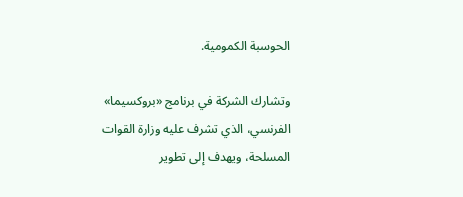الحوسبة الكمومية.

وتشارك الشركة في برنامج «بروكسيما» الفرنسي، الذي تشرف عليه وزارة القوات المسلحة، ويهدف إلى تطوير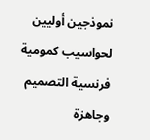نموذجين أوليين لحواسيب كمومية فرنسية التصميم وجاهزة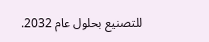للتصنيع بحلول عام 2032.